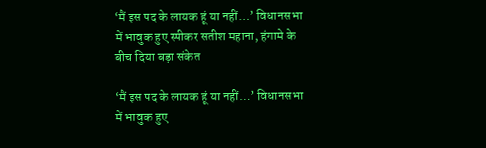‘मैं इस पद के लायक हूं या नहीं…’ विधानसभा में भावुक हुए स्पीकर सतीश महाना, हंगामे के बीच दिया बड़ा संकेत

‘मैं इस पद के लायक हूं या नहीं…’ विधानसभा में भावुक हुए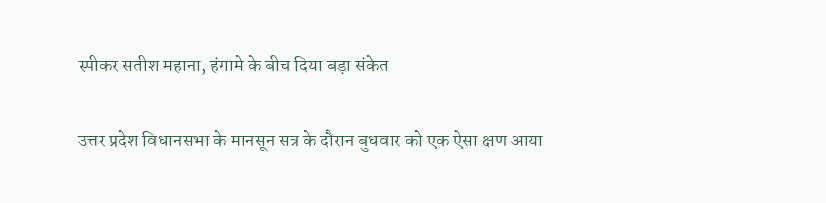स्पीकर सतीश महाना, हंगामे के बीच दिया बड़ा संकेत

उत्तर प्रदेश विधानसभा के मानसून सत्र के दौरान बुधवार को एक ऐसा क्षण आया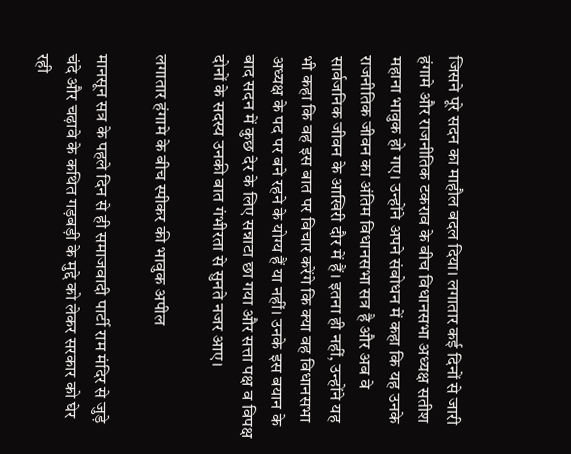जिसने पूरे सदन का माहौल बदल दिया। लगातार कई दिनों से जारी हंगामे और राजनीतिक टकराव के बीच विधानसभा अध्यक्ष सतीश महाना भावुक हो गए। उन्होंने अपने संबोधन में कहा कि यह उनके राजनीतिक जीवन का अंतिम विधानसभा सत्र है और अब वे सार्वजनिक जीवन के आखिरी दौर में हैं। इतना ही नहीं, उन्होंने यह भी कहा कि वह इस बात पर विचार करेंगे कि क्या वह विधानसभा अध्यक्ष के पद पर बने रहने के योग्य हैं या नहीं। उनके इस बयान के बाद सदन में कुछ देर के लिए सन्नाटा छा गया और सत्ता पक्ष व विपक्ष दोनों के सदस्य उनकी बात गंभीरता से सुनते नजर आए।

लगातार हंगामे के बीच स्पीकर की भावुक अपील

मानसून सत्र के पहले दिन से ही समाजवादी पार्टी राम मंदिर से जुड़े चंदे और चढ़ावे के कथित गड़बड़ी के मुद्दे को लेकर सरकार को घेर रही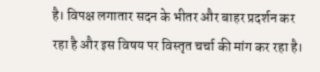है। विपक्ष लगातार सदन के भीतर और बाहर प्रदर्शन कर रहा है और इस विषय पर विस्तृत चर्चा की मांग कर रहा है।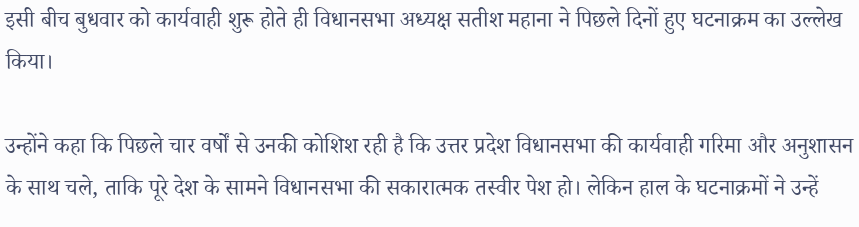इसी बीच बुधवार को कार्यवाही शुरू होते ही विधानसभा अध्यक्ष सतीश महाना ने पिछले दिनों हुए घटनाक्रम का उल्लेख किया।

उन्होंने कहा कि पिछले चार वर्षों से उनकी कोशिश रही है कि उत्तर प्रदेश विधानसभा की कार्यवाही गरिमा और अनुशासन के साथ चले, ताकि पूरे देश के सामने विधानसभा की सकारात्मक तस्वीर पेश हो। लेकिन हाल के घटनाक्रमों ने उन्हें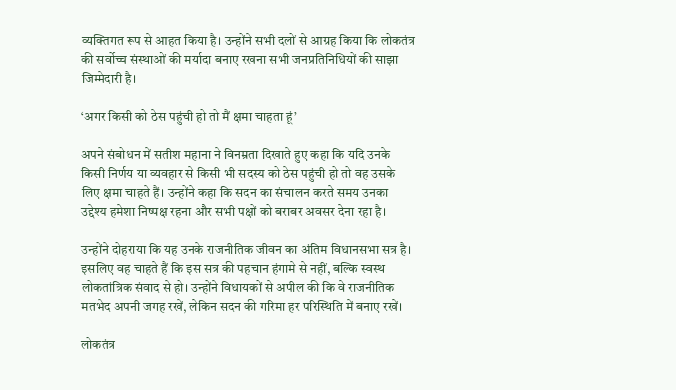व्यक्तिगत रूप से आहत किया है। उन्होंने सभी दलों से आग्रह किया कि लोकतंत्र की सर्वोच्च संस्थाओं की मर्यादा बनाए रखना सभी जनप्रतिनिधियों की साझा जिम्मेदारी है।

‘अगर किसी को ठेस पहुंची हो तो मैं क्षमा चाहता हूं’

अपने संबोधन में सतीश महाना ने विनम्रता दिखाते हुए कहा कि यदि उनके किसी निर्णय या व्यवहार से किसी भी सदस्य को ठेस पहुंची हो तो वह उसके लिए क्षमा चाहते हैं। उन्होंने कहा कि सदन का संचालन करते समय उनका उद्देश्य हमेशा निष्पक्ष रहना और सभी पक्षों को बराबर अवसर देना रहा है।

उन्होंने दोहराया कि यह उनके राजनीतिक जीवन का अंतिम विधानसभा सत्र है। इसलिए वह चाहते हैं कि इस सत्र की पहचान हंगामे से नहीं, बल्कि स्वस्थ लोकतांत्रिक संवाद से हो। उन्होंने विधायकों से अपील की कि वे राजनीतिक मतभेद अपनी जगह रखें, लेकिन सदन की गरिमा हर परिस्थिति में बनाए रखें।

लोकतंत्र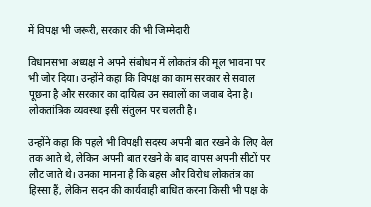में विपक्ष भी जरूरी, सरकार की भी जिम्मेदारी

विधानसभा अध्यक्ष ने अपने संबोधन में लोकतंत्र की मूल भावना पर भी जोर दिया। उन्होंने कहा कि विपक्ष का काम सरकार से सवाल पूछना है और सरकार का दायित्व उन सवालों का जवाब देना है। लोकतांत्रिक व्यवस्था इसी संतुलन पर चलती है।

उन्होंने कहा कि पहले भी विपक्षी सदस्य अपनी बात रखने के लिए वेल तक आते थे, लेकिन अपनी बात रखने के बाद वापस अपनी सीटों पर लौट जाते थे। उनका मानना है कि बहस और विरोध लोकतंत्र का हिस्सा हैं, लेकिन सदन की कार्यवाही बाधित करना किसी भी पक्ष के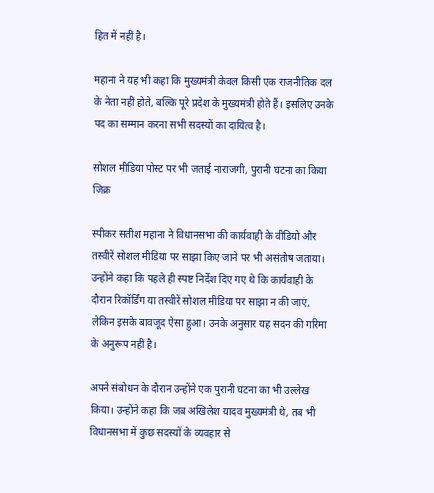हित में नहीं है।

महाना ने यह भी कहा कि मुख्यमंत्री केवल किसी एक राजनीतिक दल के नेता नहीं होते, बल्कि पूरे प्रदेश के मुख्यमंत्री होते हैं। इसलिए उनके पद का सम्मान करना सभी सदस्यों का दायित्व है।

सोशल मीडिया पोस्ट पर भी जताई नाराजगी, पुरानी घटना का किया जिक्र

स्पीकर सतीश महाना ने विधानसभा की कार्यवाही के वीडियो और तस्वीरें सोशल मीडिया पर साझा किए जाने पर भी असंतोष जताया। उन्होंने कहा कि पहले ही स्पष्ट निर्देश दिए गए थे कि कार्यवाही के दौरान रिकॉर्डिंग या तस्वीरें सोशल मीडिया पर साझा न की जाएं, लेकिन इसके बावजूद ऐसा हुआ। उनके अनुसार यह सदन की गरिमा के अनुरूप नहीं है।

अपने संबोधन के दौरान उन्होंने एक पुरानी घटना का भी उल्लेख किया। उन्होंने कहा कि जब अखिलेश यादव मुख्यमंत्री थे, तब भी विधानसभा में कुछ सदस्यों के व्यवहार से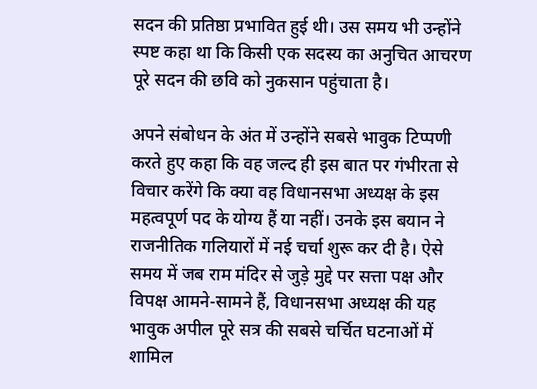सदन की प्रतिष्ठा प्रभावित हुई थी। उस समय भी उन्होंने स्पष्ट कहा था कि किसी एक सदस्य का अनुचित आचरण पूरे सदन की छवि को नुकसान पहुंचाता है।

अपने संबोधन के अंत में उन्होंने सबसे भावुक टिप्पणी करते हुए कहा कि वह जल्द ही इस बात पर गंभीरता से विचार करेंगे कि क्या वह विधानसभा अध्यक्ष के इस महत्वपूर्ण पद के योग्य हैं या नहीं। उनके इस बयान ने राजनीतिक गलियारों में नई चर्चा शुरू कर दी है। ऐसे समय में जब राम मंदिर से जुड़े मुद्दे पर सत्ता पक्ष और विपक्ष आमने-सामने हैं, विधानसभा अध्यक्ष की यह भावुक अपील पूरे सत्र की सबसे चर्चित घटनाओं में शामिल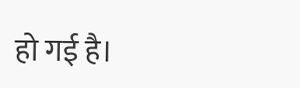हो गई है।